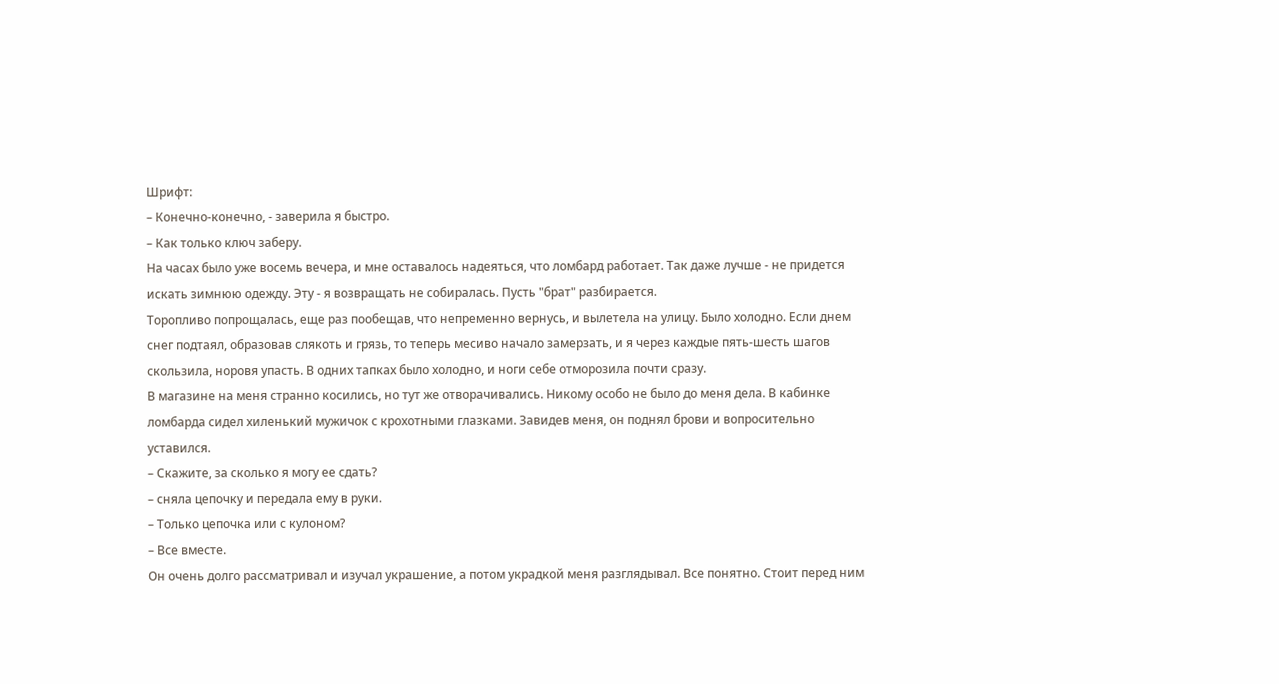Шрифт:
– Конечно-конечно, - заверила я быстро.
– Как только ключ заберу.
На часах было уже восемь вечера, и мне оставалось надеяться, что ломбард работает. Так даже лучше - не придется искать зимнюю одежду. Эту - я возвращать не собиралась. Пусть "брат" разбирается.
Торопливо попрощалась, еще раз пообещав, что непременно вернусь, и вылетела на улицу. Было холодно. Если днем снег подтаял, образовав слякоть и грязь, то теперь месиво начало замерзать, и я через каждые пять-шесть шагов скользила, норовя упасть. В одних тапках было холодно, и ноги себе отморозила почти сразу.
В магазине на меня странно косились, но тут же отворачивались. Никому особо не было до меня дела. В кабинке ломбарда сидел хиленький мужичок с крохотными глазками. Завидев меня, он поднял брови и вопросительно уставился.
– Скажите, за сколько я могу ее сдать?
– сняла цепочку и передала ему в руки.
– Только цепочка или с кулоном?
– Все вместе.
Он очень долго рассматривал и изучал украшение, а потом украдкой меня разглядывал. Все понятно. Стоит перед ним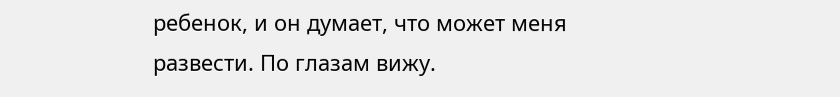ребенок, и он думает, что может меня развести. По глазам вижу.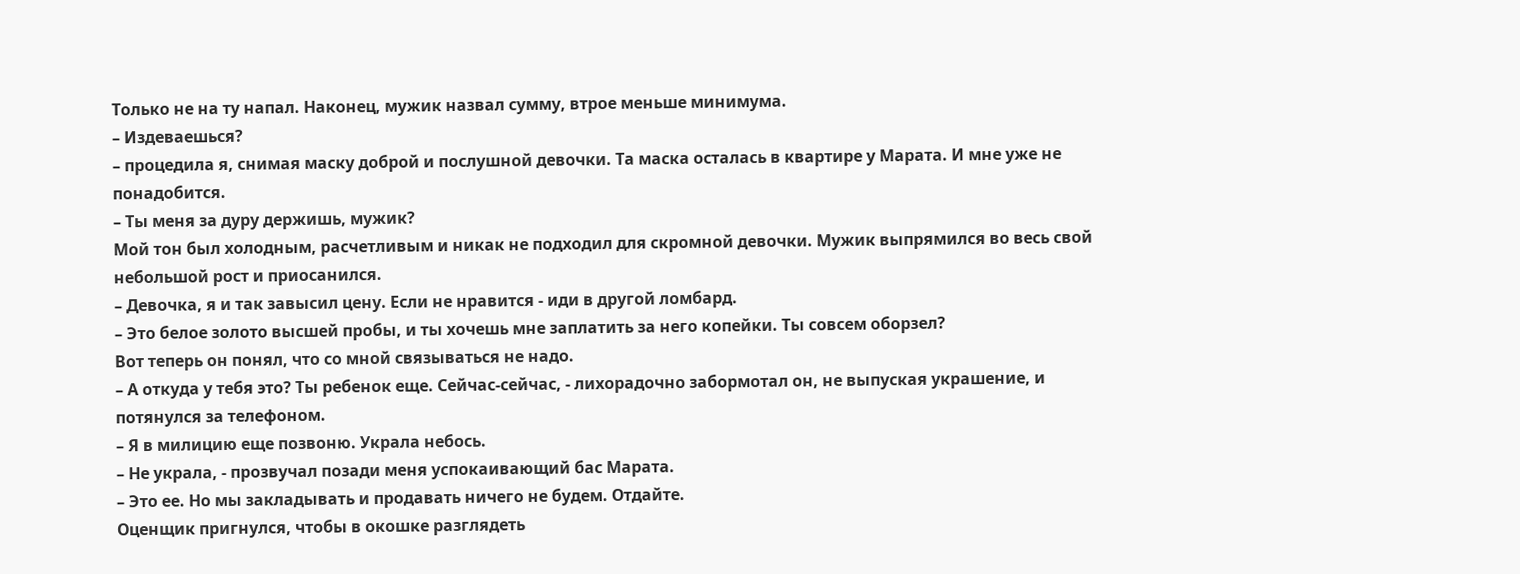Только не на ту напал. Наконец, мужик назвал сумму, втрое меньше минимума.
– Издеваешься?
– процедила я, снимая маску доброй и послушной девочки. Та маска осталась в квартире у Марата. И мне уже не понадобится.
– Ты меня за дуру держишь, мужик?
Мой тон был холодным, расчетливым и никак не подходил для скромной девочки. Мужик выпрямился во весь свой небольшой рост и приосанился.
– Девочка, я и так завысил цену. Если не нравится - иди в другой ломбард.
– Это белое золото высшей пробы, и ты хочешь мне заплатить за него копейки. Ты совсем оборзел?
Вот теперь он понял, что со мной связываться не надо.
– А откуда у тебя это? Ты ребенок еще. Сейчас-сейчас, - лихорадочно забормотал он, не выпуская украшение, и потянулся за телефоном.
– Я в милицию еще позвоню. Украла небось.
– Не украла, - прозвучал позади меня успокаивающий бас Марата.
– Это ее. Но мы закладывать и продавать ничего не будем. Отдайте.
Оценщик пригнулся, чтобы в окошке разглядеть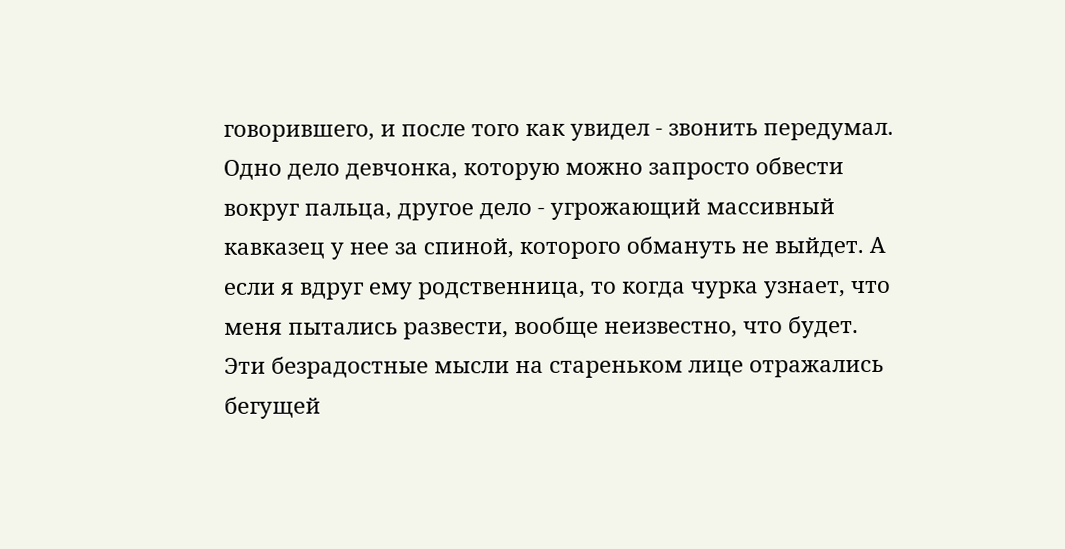говорившего, и после того как увидел - звонить передумал. Одно дело девчонка, которую можно запросто обвести вокруг пальца, другое дело - угрожающий массивный кавказец у нее за спиной, которого обмануть не выйдет. А если я вдруг ему родственница, то когда чурка узнает, что меня пытались развести, вообще неизвестно, что будет.
Эти безрадостные мысли на стареньком лице отражались бегущей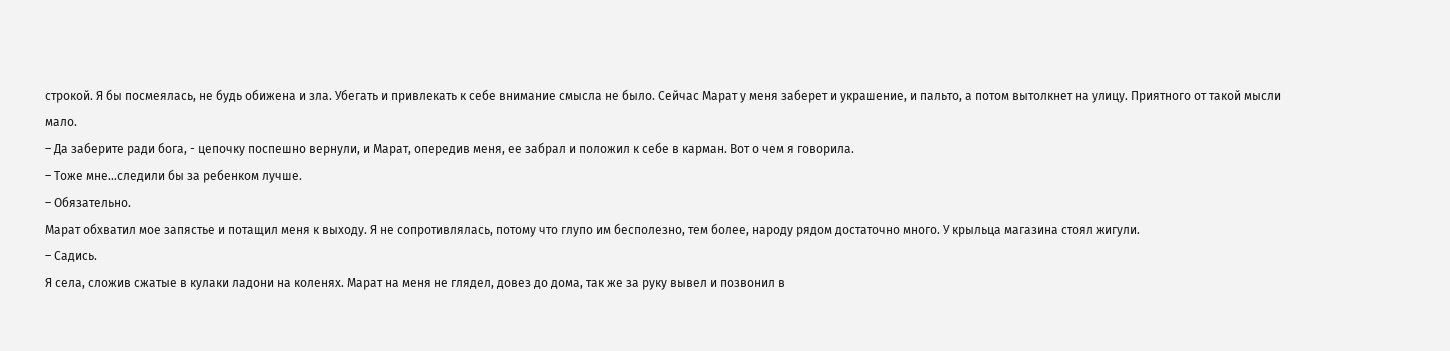строкой. Я бы посмеялась, не будь обижена и зла. Убегать и привлекать к себе внимание смысла не было. Сейчас Марат у меня заберет и украшение, и пальто, а потом вытолкнет на улицу. Приятного от такой мысли мало.
– Да заберите ради бога, - цепочку поспешно вернули, и Марат, опередив меня, ее забрал и положил к себе в карман. Вот о чем я говорила.
– Тоже мне...следили бы за ребенком лучше.
– Обязательно.
Марат обхватил мое запястье и потащил меня к выходу. Я не сопротивлялась, потому что глупо им бесполезно, тем более, народу рядом достаточно много. У крыльца магазина стоял жигули.
– Садись.
Я села, сложив сжатые в кулаки ладони на коленях. Марат на меня не глядел, довез до дома, так же за руку вывел и позвонил в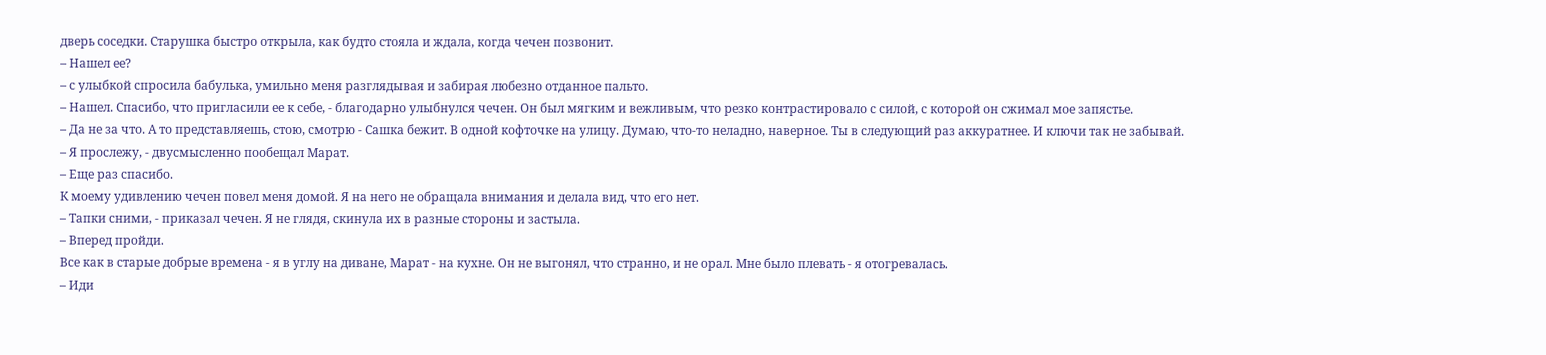дверь соседки. Старушка быстро открыла, как будто стояла и ждала, когда чечен позвонит.
– Нашел ее?
– с улыбкой спросила бабулька, умильно меня разглядывая и забирая любезно отданное пальто.
– Нашел. Спасибо, что пригласили ее к себе, - благодарно улыбнулся чечен. Он был мягким и вежливым, что резко контрастировало с силой, с которой он сжимал мое запястье.
– Да не за что. А то представляешь, стою, смотрю - Сашка бежит. В одной кофточке на улицу. Думаю, что-то неладно, наверное. Ты в следующий раз аккуратнее. И ключи так не забывай.
– Я прослежу, - двусмысленно пообещал Марат.
– Еще раз спасибо.
К моему удивлению чечен повел меня домой. Я на него не обращала внимания и делала вид, что его нет.
– Тапки сними, - приказал чечен. Я не глядя, скинула их в разные стороны и застыла.
– Вперед пройди.
Все как в старые добрые времена - я в углу на диване, Марат - на кухне. Он не выгонял, что странно, и не орал. Мне было плевать - я отогревалась.
– Иди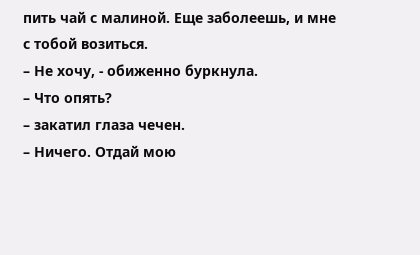пить чай с малиной. Еще заболеешь, и мне с тобой возиться.
– Не хочу, - обиженно буркнула.
– Что опять?
– закатил глаза чечен.
– Ничего. Отдай мою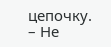цепочку.
– Не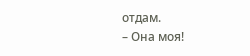отдам.
– Она моя!